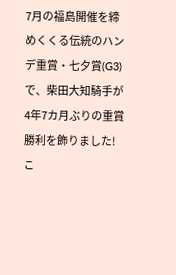7月の福島開催を締めくくる伝統のハンデ重賞・七夕賞(G3)で、柴田大知騎手が4年7カ月ぶりの重賞勝利を飾りました!
こ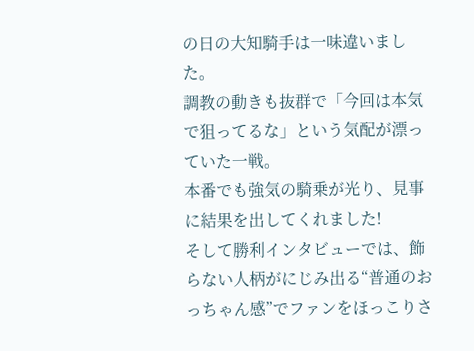の日の大知騎手は一味違いました。
調教の動きも抜群で「今回は本気で狙ってるな」という気配が漂っていた一戦。
本番でも強気の騎乗が光り、見事に結果を出してくれました!
そして勝利インタビューでは、飾らない人柄がにじみ出る“普通のおっちゃん感”でファンをほっこりさ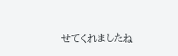せてくれましたね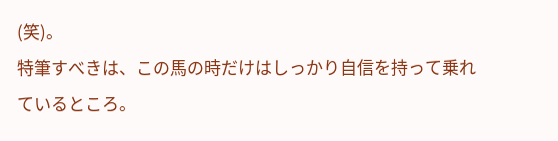(笑)。
特筆すべきは、この馬の時だけはしっかり自信を持って乗れているところ。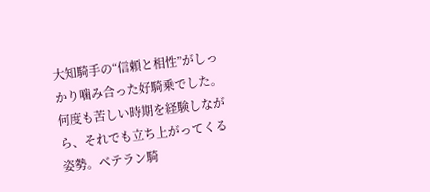大知騎手の“信頼と相性”がしっかり噛み合った好騎乗でした。
何度も苦しい時期を経験しながら、それでも立ち上がってくる姿勢。ベテラン騎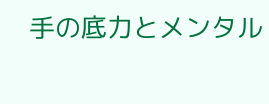手の底力とメンタル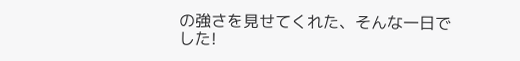の強さを見せてくれた、そんな一日でした!